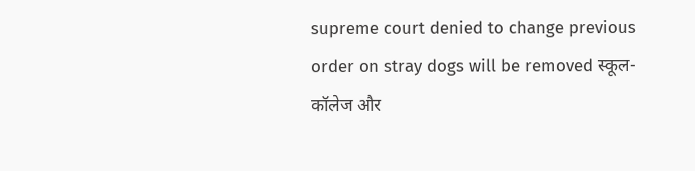supreme court denied to change previous order on stray dogs will be removed स्कूल-कॉलेज और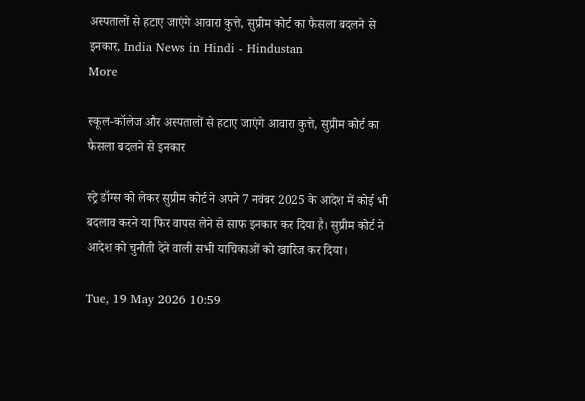अस्पतालों से हटाए जाएंगे आवारा कुत्ते, सुप्रीम कोर्ट का फैसला बदलने से इनकार, India News in Hindi - Hindustan
More

स्कूल-कॉलेज और अस्पतालों से हटाए जाएंगे आवारा कुत्ते, सुप्रीम कोर्ट का फैसला बदलने से इनकार

स्ट्रे डॉग्स को लेकर सुप्रीम कोर्ट ने अपने 7 नवंबर 2025 के आदेश में कोई भी बदलाव करने या फिर वापस लेने से साफ इनकार कर दिया है। सुप्रीम कोर्ट ने आदेश को चुनौती देने वाली सभी याचिकाओं को खारिज कर दिया।

Tue, 19 May 2026 10:59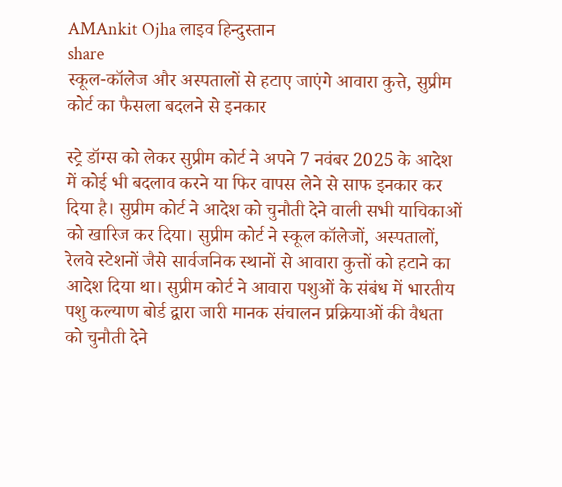AMAnkit Ojha लाइव हिन्दुस्तान
share
स्कूल-कॉलेज और अस्पतालों से हटाए जाएंगे आवारा कुत्ते, सुप्रीम कोर्ट का फैसला बदलने से इनकार

स्ट्रे डॉग्स को लेकर सुप्रीम कोर्ट ने अपने 7 नवंबर 2025 के आदेश में कोई भी बदलाव करने या फिर वापस लेने से साफ इनकार कर दिया है। सुप्रीम कोर्ट ने आदेश को चुनौती देने वाली सभी याचिकाओं को खारिज कर दिया। सुप्रीम कोर्ट ने स्कूल कॉलेजों, अस्पतालों, रेलवे स्टेशनों जैसे सार्वजनिक स्थानों से आवारा कुत्तों को हटाने का आदेश दिया था। सुप्रीम कोर्ट ने आवारा पशुओं के संबंध में भारतीय पशु कल्याण बोर्ड द्वारा जारी मानक संचालन प्रक्रियाओं की वैधता को चुनौती देने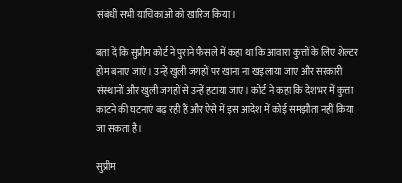संबंधी सभी याचिकाओं को खारिज किया।

बता दें कि सुप्रीम कोर्ट ने पुराने फैसले में कहा था कि आवारा कुत्तों के लिए शेल्टर होम बनाए जाएं। उन्हें खुली जगहों पर खाना ना खइलाया जाए और सरकारी संस्थानों और खुली जगहों से उन्हें हटाया जाए। कोर्ट ने कहा कि देशभर में कुत्ता काटने की घटनाएं बढ़ रही हैं और ऐसे में इस आदेश में कोई समझौता नहीं किया जा सकता है।

सुप्रीम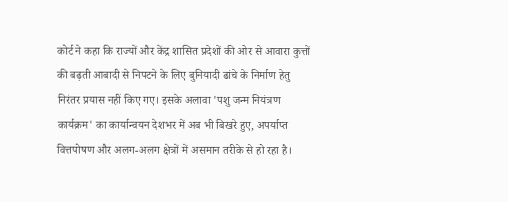कोर्ट ने कहा कि राज्यों और केंद्र शासित प्रदेशों की ओर से आवारा कुत्तों की बढ़ती आबादी से निपटने के लिए बुनियादी ढांचे के निर्माण हेतु निरंतर प्रयास नहीं किए गए। इसके अलावा 'पशु जन्म नियंत्रण कार्यक्रम' का कार्यान्वयन देशभर में अब भी बिखरे हुए, अपर्याप्त वित्तपोषण और अलग-अलग क्षेत्रों में असमान तरीके से हो रहा है।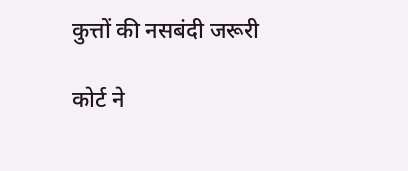कुत्तों की नसबंदी जरूरी

कोर्ट ने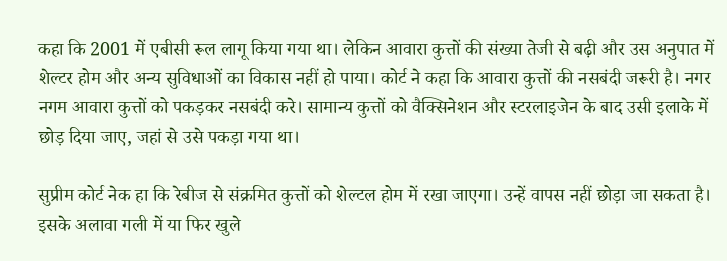कहा कि 2001 में एबीसी रूल लागू किया गया था। लेकिन आवारा कुत्तों की संख्या तेजी से बढ़ी और उस अनुपात में शेल्टर होम और अन्य सुविधाओं का विकास नहीं हो पाया। कोर्ट ने कहा कि आवारा कुत्तों की नसबंदी जरूरी है। नगर नगम आवारा कुत्तों को पकड़कर नसबंदी करे। सामान्य कुत्तों को वैक्सिनेशन और स्टरलाइजेन के बाद उसी इलाके में छोड़ दिया जाए, जहां से उसे पकड़ा गया था।

सुप्रीम कोर्ट नेक हा कि रेबीज से संक्रमित कुत्तों को शेल्टल होम में रखा जाएगा। उन्हें वापस नहीं छोड़ा जा सकता है। इसके अलावा गली में या फिर खुले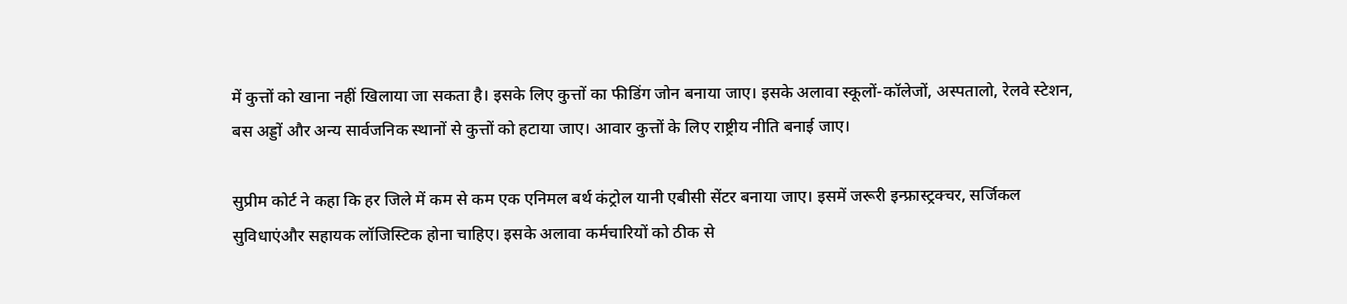में कुत्तों को खाना नहीं खिलाया जा सकता है। इसके लिए कुत्तों का फीडिंग जोन बनाया जाए। इसके अलावा स्कूलों-कॉलेजों, अस्पतालो, रेलवे स्टेशन, बस अड्डों और अन्य सार्वजनिक स्थानों से कुत्तों को हटाया जाए। आवार कुत्तों के लिए राष्ट्रीय नीति बनाई जाए।

सुप्रीम कोर्ट ने कहा कि हर जिले में कम से कम एक एनिमल बर्थ कंट्रोल यानी एबीसी सेंटर बनाया जाए। इसमें जरूरी इन्फ्रास्ट्रक्चर, सर्जिकल सुविधाएंऔर सहायक लॉजिस्टिक होना चाहिए। इसके अलावा कर्मचारियों को ठीक से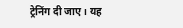ट्रेनिंग दी जाए। यह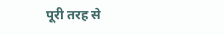पूरी तरह से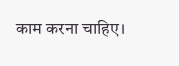काम करना चाहिए।